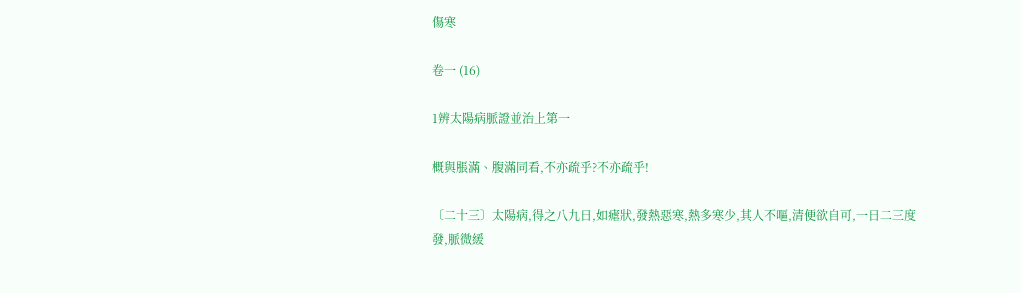傷寒

卷一 (16)

1辨太陽病脈證並治上第一

概與脹滿、腹滿同看,不亦疏乎?不亦疏乎!

〔二十三〕太陽病,得之八九日,如瘧狀,發熱惡寒,熱多寒少,其人不嘔,清便欲自可,一日二三度發,脈微緩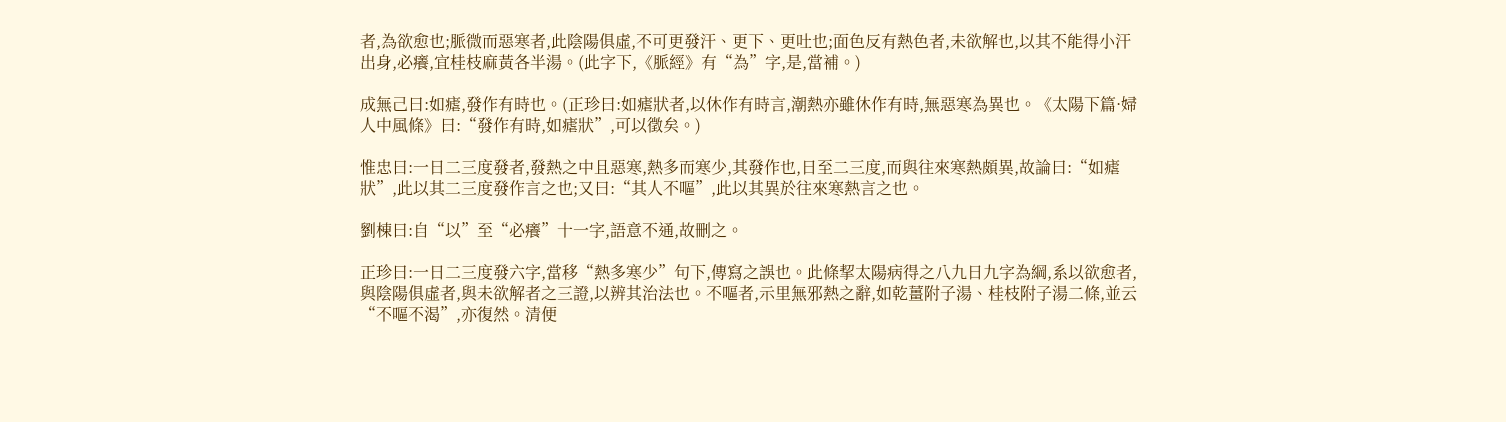者,為欲愈也;脈微而惡寒者,此陰陽俱虛,不可更發汗、更下、更吐也;面色反有熱色者,未欲解也,以其不能得小汗出身,必癢,宜桂枝麻黃各半湯。(此字下,《脈經》有“為”字,是,當補。)

成無己曰:如瘧,發作有時也。(正珍曰:如瘧狀者,以休作有時言,潮熱亦雖休作有時,無惡寒為異也。《太陽下篇·婦人中風條》曰:“發作有時,如瘧狀”,可以徵矣。)

惟忠曰:一日二三度發者,發熱之中且惡寒,熱多而寒少,其發作也,日至二三度,而與往來寒熱頗異,故論曰:“如瘧狀”,此以其二三度發作言之也;又曰:“其人不嘔”,此以其異於往來寒熱言之也。

劉棟曰:自“以”至“必癢”十一字,語意不通,故刪之。

正珍曰:一日二三度發六字,當移“熱多寒少”句下,傳寫之誤也。此條挈太陽病得之八九日九字為綱,系以欲愈者,與陰陽俱虛者,與未欲解者之三證,以辨其治法也。不嘔者,示里無邪熱之辭,如乾薑附子湯、桂枝附子湯二條,並云“不嘔不渴”,亦復然。清便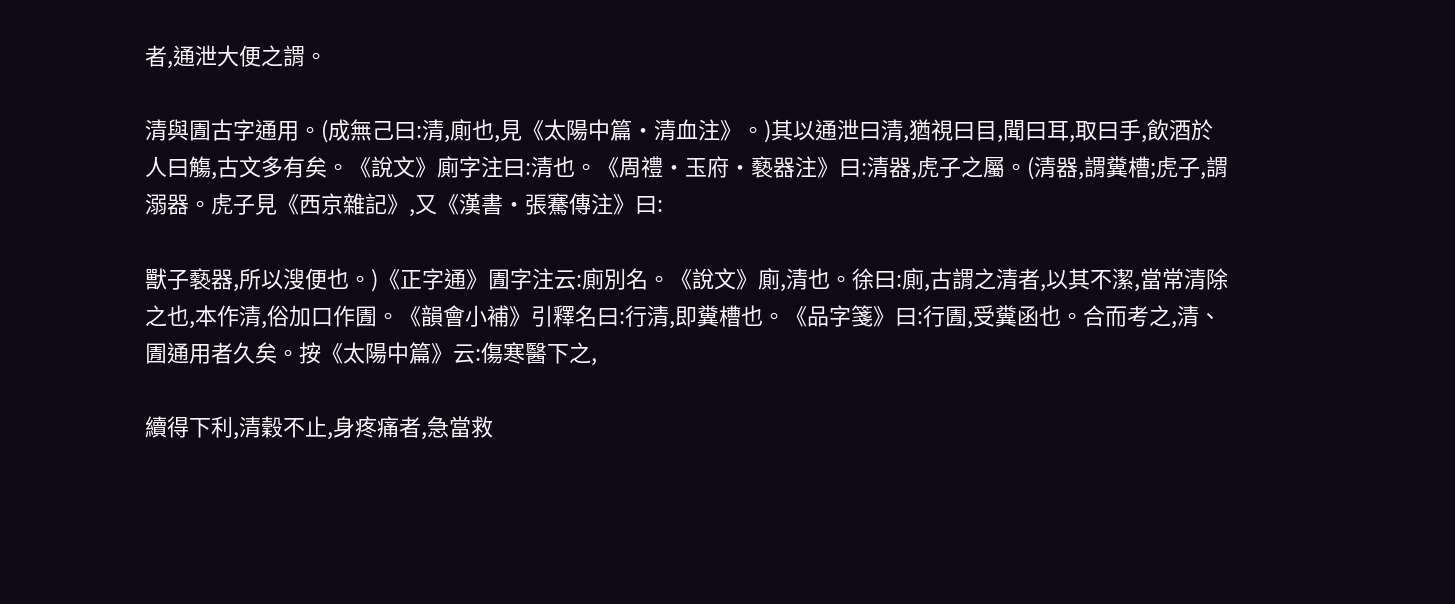者,通泄大便之謂。

清與圊古字通用。(成無己曰:清,廁也,見《太陽中篇·清血注》。)其以通泄曰清,猶視曰目,聞曰耳,取曰手,飲酒於人曰觴,古文多有矣。《說文》廁字注曰:清也。《周禮·玉府·褻器注》曰:清器,虎子之屬。(清器,謂糞槽;虎子,謂溺器。虎子見《西京雜記》,又《漢書·張騫傳注》曰:

獸子褻器,所以溲便也。)《正字通》圊字注云:廁別名。《說文》廁,清也。徐曰:廁,古謂之清者,以其不潔,當常清除之也,本作清,俗加口作圊。《韻會小補》引釋名曰:行清,即糞槽也。《品字箋》曰:行圊,受糞函也。合而考之,清、圊通用者久矣。按《太陽中篇》云:傷寒醫下之,

續得下利,清穀不止,身疼痛者,急當救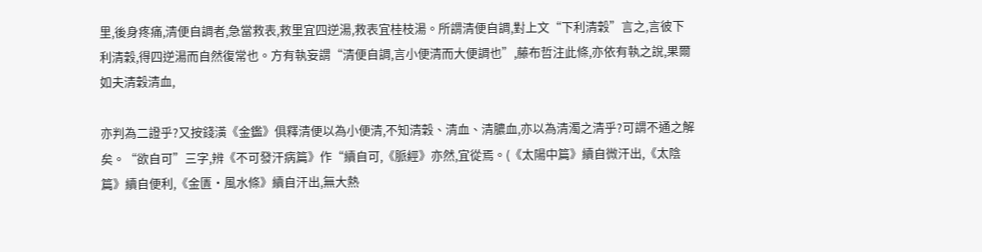里,後身疼痛,清便自調者,急當救表,救里宜四逆湯,救表宜桂枝湯。所謂清便自調,對上文“下利清穀”言之,言彼下利清穀,得四逆湯而自然復常也。方有執妄謂“清便自調,言小便清而大便調也”,藤布哲注此條,亦依有執之說,果爾如夫清穀清血,

亦判為二證乎?又按錢潢《金鑑》俱釋清便以為小便清,不知清穀、清血、清膿血,亦以為清濁之清乎?可謂不通之解矣。“欲自可”三字,辨《不可發汗病篇》作“續自可,《脈經》亦然,宜從焉。(《太陽中篇》續自微汗出,《太陰篇》續自便利,《金匱·風水條》續自汗出,無大熱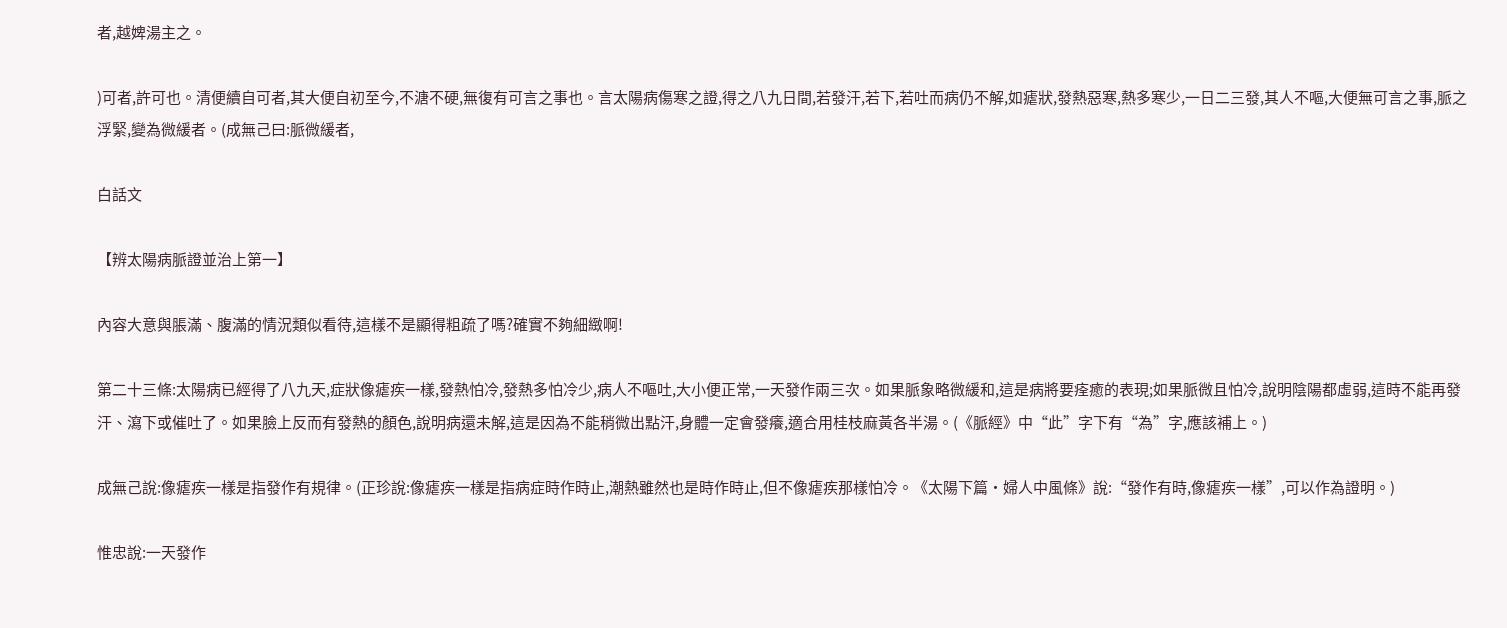者,越婢湯主之。

)可者,許可也。清便續自可者,其大便自初至今,不溏不硬,無復有可言之事也。言太陽病傷寒之證,得之八九日間,若發汗,若下,若吐而病仍不解,如瘧狀,發熱惡寒,熱多寒少,一日二三發,其人不嘔,大便無可言之事,脈之浮緊,變為微緩者。(成無己曰:脈微緩者,

白話文

【辨太陽病脈證並治上第一】

內容大意與脹滿、腹滿的情況類似看待,這樣不是顯得粗疏了嗎?確實不夠細緻啊!

第二十三條:太陽病已經得了八九天,症狀像瘧疾一樣,發熱怕冷,發熱多怕冷少,病人不嘔吐,大小便正常,一天發作兩三次。如果脈象略微緩和,這是病將要痊癒的表現;如果脈微且怕冷,說明陰陽都虛弱,這時不能再發汗、瀉下或催吐了。如果臉上反而有發熱的顏色,說明病還未解,這是因為不能稍微出點汗,身體一定會發癢,適合用桂枝麻黃各半湯。(《脈經》中“此”字下有“為”字,應該補上。)

成無己說:像瘧疾一樣是指發作有規律。(正珍說:像瘧疾一樣是指病症時作時止,潮熱雖然也是時作時止,但不像瘧疾那樣怕冷。《太陽下篇·婦人中風條》說:“發作有時,像瘧疾一樣”,可以作為證明。)

惟忠說:一天發作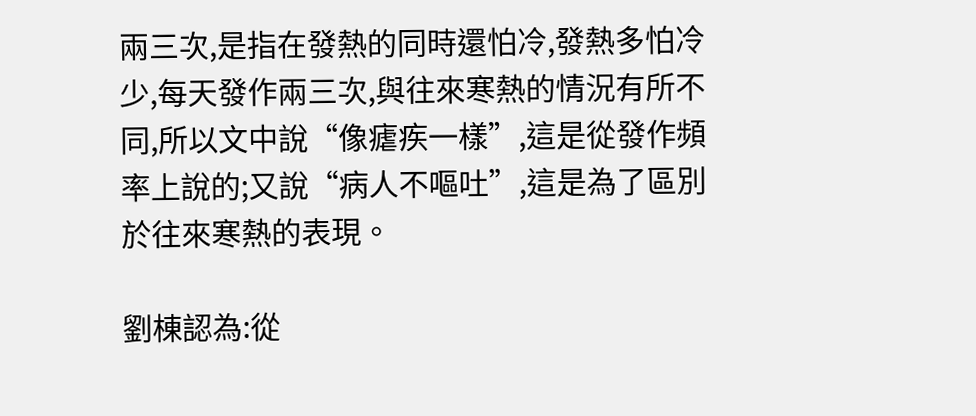兩三次,是指在發熱的同時還怕冷,發熱多怕冷少,每天發作兩三次,與往來寒熱的情況有所不同,所以文中說“像瘧疾一樣”,這是從發作頻率上說的;又說“病人不嘔吐”,這是為了區別於往來寒熱的表現。

劉棟認為:從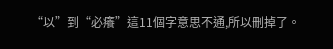“以”到“必癢”這11個字意思不通,所以刪掉了。